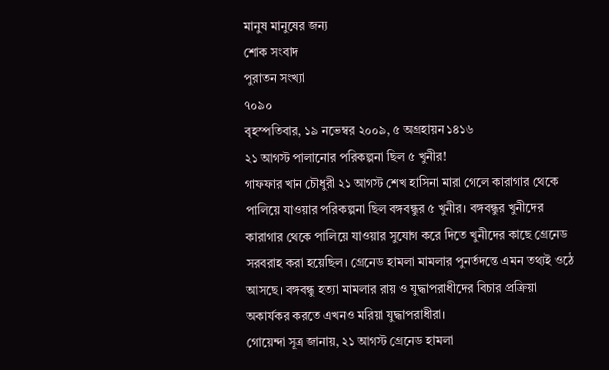মানুষ মানুষের জন্য
শোক সংবাদ
পুরাতন সংখ্যা
৭০৯০
বৃহস্পতিবার, ১৯ নভেম্বর ২০০৯, ৫ অগ্রহায়ন ১৪১৬
২১ আগস্ট পালানোর পরিকল্পনা ছিল ৫ খুনীর!
গাফফার খান চৌধুরী ২১ আগস্ট শেখ হাসিনা মারা গেলে কারাগার থেকে পালিয়ে যাওয়ার পরিকল্পনা ছিল বঙ্গবন্ধুর ৫ খুনীর। বঙ্গবন্ধুর খুনীদের কারাগার থেকে পালিয়ে যাওয়ার সুযোগ করে দিতে খুনীদের কাছে গ্রেনেড সরবরাহ করা হয়েছিল। গ্রেনেড হামলা মামলার পুনর্তদন্তে এমন তথ্যই ওঠে আসছে। বঙ্গবন্ধু হত্যা মামলার রায় ও যুদ্ধাপরাধীদের বিচার প্রক্রিয়া অকার্যকর করতে এখনও মরিয়া যুদ্ধাপরাধীরা।
গোয়েন্দা সূত্র জানায়, ২১ আগস্ট গ্রেনেড হামলা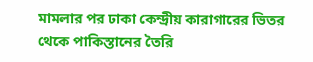মামলার পর ঢাকা কেন্দ্রীয় কারাগারের ভিতর থেকে পাকিস্তানের তৈরি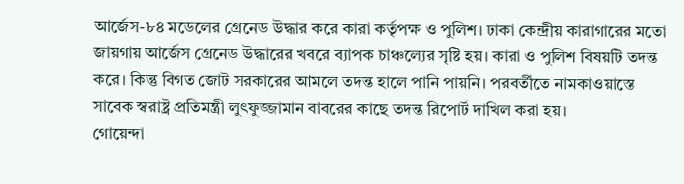আর্জেস-৮৪ মডেলের গ্রেনেড উদ্ধার করে কারা কর্তৃপক্ষ ও পুলিশ। ঢাকা কেন্দ্রীয় কারাগারের মতো জায়গায় আর্জেস গ্রেনেড উদ্ধারের খবরে ব্যাপক চাঞ্চল্যের সৃষ্টি হয়। কারা ও পুলিশ বিষয়টি তদন্ত করে। কিন্তু বিগত জোট সরকারের আমলে তদন্ত হালে পানি পায়নি। পরবর্তীতে নামকাওয়াস্তে সাবেক স্বরাষ্ট্র প্রতিমন্ত্রী লুৎফুজ্জামান বাবরের কাছে তদন্ত রিপোর্ট দাখিল করা হয়।
গোয়েন্দা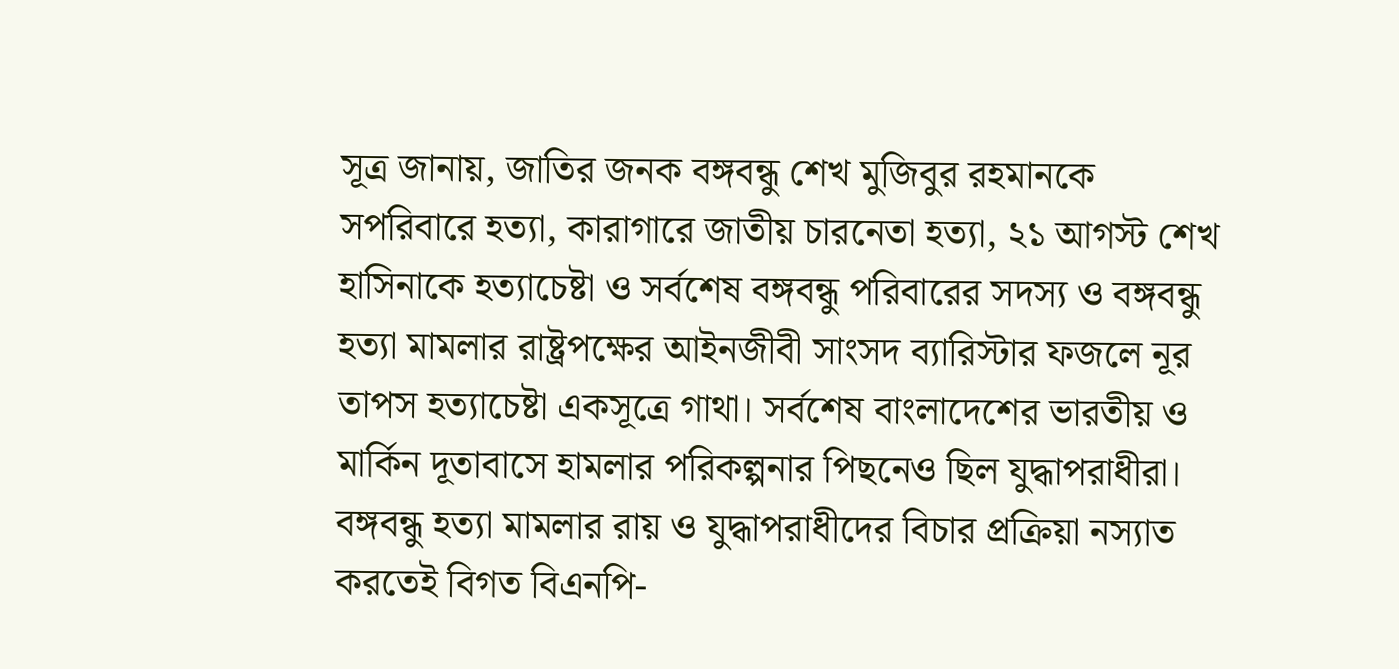সূত্র জানায়, জাতির জনক বঙ্গবন্ধু শেখ মুজিবুর রহমানকে সপরিবারে হত্যা, কারাগারে জাতীয় চারনেতা হত্যা, ২১ আগস্ট শেখ হাসিনাকে হত্যাচেষ্টা ও সর্বশেষ বঙ্গবন্ধু পরিবারের সদস্য ও বঙ্গবন্ধু হত্যা মামলার রাষ্ট্রপক্ষের আইনজীবী সাংসদ ব্যারিস্টার ফজলে নূর তাপস হত্যাচেষ্টা একসূত্রে গাথা। সর্বশেষ বাংলাদেশের ভারতীয় ও মার্কিন দূতাবাসে হামলার পরিকল্পনার পিছনেও ছিল যুদ্ধাপরাধীরা। বঙ্গবন্ধু হত্যা মামলার রায় ও যুদ্ধাপরাধীদের বিচার প্রক্রিয়া নস্যাত করতেই বিগত বিএনপি-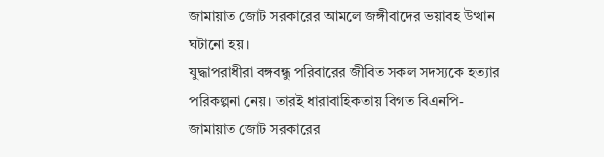জামায়াত জোট সরকারের আমলে জঙ্গীবাদের ভয়াবহ উত্থান ঘটানো হয়।
যুদ্ধাপরাধীরা বঙ্গবন্ধু পরিবারের জীবিত সকল সদস্যকে হত্যার পরিকল্পনা নেয়। তারই ধারাবাহিকতায় বিগত বিএনপি-জামায়াত জোট সরকারের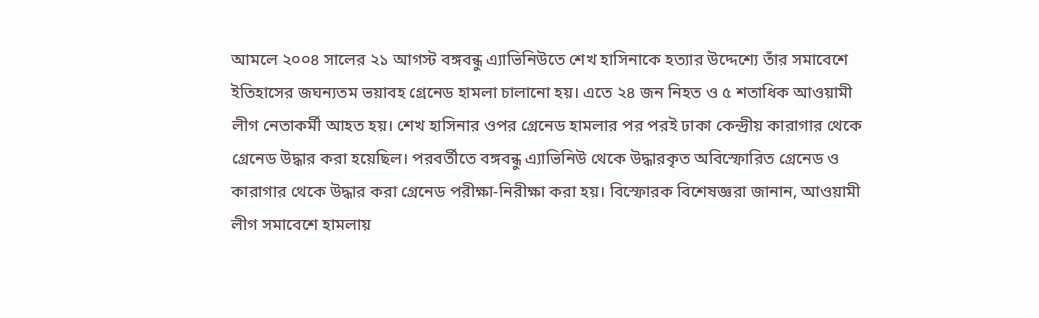আমলে ২০০৪ সালের ২১ আগস্ট বঙ্গবন্ধু এ্যাভিনিউতে শেখ হাসিনাকে হত্যার উদ্দেশ্যে তাঁর সমাবেশে ইতিহাসের জঘন্যতম ভয়াবহ গ্রেনেড হামলা চালানো হয়। এতে ২৪ জন নিহত ও ৫ শতাধিক আওয়ামী লীগ নেতাকর্মী আহত হয়। শেখ হাসিনার ওপর গ্রেনেড হামলার পর পরই ঢাকা কেন্দ্রীয় কারাগার থেকে গ্রেনেড উদ্ধার করা হয়েছিল। পরবর্তীতে বঙ্গবন্ধু এ্যাভিনিউ থেকে উদ্ধারকৃত অবিস্ফোরিত গ্রেনেড ও কারাগার থেকে উদ্ধার করা গ্রেনেড পরীক্ষা-নিরীক্ষা করা হয়। বিস্ফোরক বিশেষজ্ঞরা জানান, আওয়ামী লীগ সমাবেশে হামলায়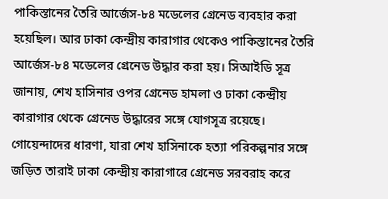পাকিস্তানের তৈরি আর্জেস-৮৪ মডেলের গ্রেনেড ব্যবহার করা হয়েছিল। আর ঢাকা কেন্দ্রীয় কারাগার থেকেও পাকিস্তানের তৈরি আর্জেস-৮৪ মডেলের গ্রেনেড উদ্ধার করা হয়। সিআইডি সূত্র জানায়, শেখ হাসিনার ওপর গ্রেনেড হামলা ও ঢাকা কেন্দ্রীয় কারাগার থেকে গ্রেনেড উদ্ধারের সঙ্গে যোগসূত্র রয়েছে। গোয়েন্দাদের ধারণা, যারা শেখ হাসিনাকে হত্যা পরিকল্পনার সঙ্গে জড়িত তারাই ঢাকা কেন্দ্রীয় কারাগারে গ্রেনেড সরবরাহ করে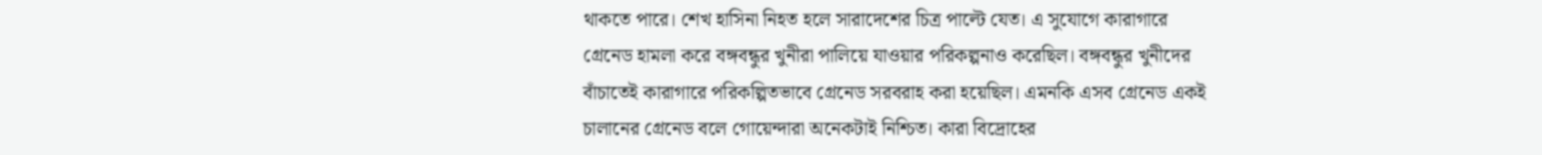থাকতে পারে। শেখ হাসিনা নিহত হলে সারাদেশের চিত্র পাল্টে যেত। এ সুযোগে কারাগারে গ্রেনেড হামলা করে বঙ্গবন্ধুর খুনীরা পালিয়ে যাওয়ার পরিকল্পনাও করেছিল। বঙ্গবন্ধুর খুনীদের বাঁচাতেই কারাগারে পরিকল্পিতভাবে গ্রেনেড সরবরাহ করা হয়েছিল। এমনকি এসব গ্রেনেড একই চালানের গ্রেনেড বলে গোয়েন্দারা অনেকটাই নিশ্চিত। কারা বিদ্রোহের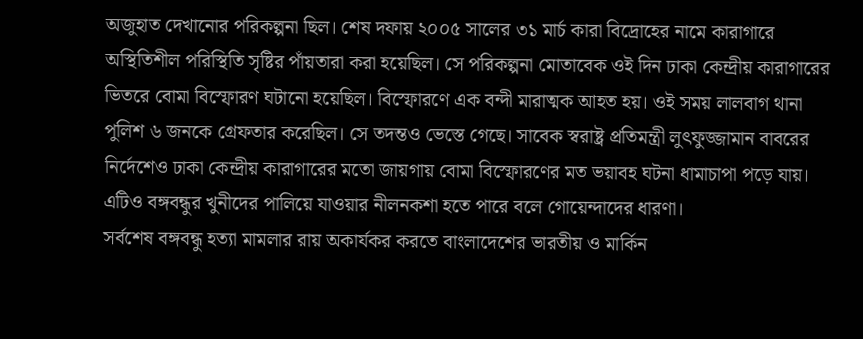অজুহাত দেখানোর পরিকল্পনা ছিল। শেষ দফায় ২০০৫ সালের ৩১ মার্চ কারা বিদ্রোহের নামে কারাগারে অস্থিতিশীল পরিস্থিতি সৃষ্টির পাঁয়তারা করা হয়েছিল। সে পরিকল্পনা মোতাবেক ওই দিন ঢাকা কেন্দ্রীয় কারাগারের ভিতরে বোমা বিস্ফোরণ ঘটানো হয়েছিল। বিস্ফোরণে এক বন্দী মারাত্মক আহত হয়। ওই সময় লালবাগ থানা পুলিশ ৬ জনকে গ্রেফতার করেছিল। সে তদন্তও ভেস্তে গেছে। সাবেক স্বরাষ্ট্র প্রতিমন্ত্রী লুৎফুজ্জামান বাবরের নির্দেশেও ঢাকা কেন্দ্রীয় কারাগারের মতো জায়গায় বোমা বিস্ফোরণের মত ভয়াবহ ঘটনা ধামাচাপা পড়ে যায়। এটিও বঙ্গবন্ধুর খুনীদের পালিয়ে যাওয়ার নীলনকশা হতে পারে বলে গোয়েন্দাদের ধারণা।
সর্বশেষ বঙ্গবন্ধু হত্যা মামলার রায় অকার্যকর করতে বাংলাদেশের ভারতীয় ও মার্কিন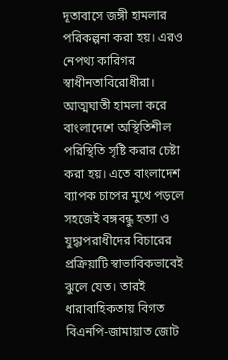দূতাবাসে জঙ্গী হামলার পরিকল্পনা করা হয়। এরও নেপথ্য কারিগর স্বাধীনতাবিরোধীরা। আত্মঘাতী হামলা করে বাংলাদেশে অস্থিতিশীল পরিস্থিতি সৃষ্টি করার চেষ্টা করা হয়। এতে বাংলাদেশ ব্যাপক চাপের মুখে পড়লে সহজেই বঙ্গবন্ধু হত্যা ও যুদ্ধাপরাধীদের বিচারের প্রক্রিয়াটি স্বাভাবিকভাবেই ঝুলে যেত। তারই ধারাবাহিকতায় বিগত বিএনপি-জামায়াত জোট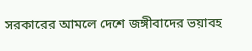সরকারের আমলে দেশে জঙ্গীবাদের ভয়াবহ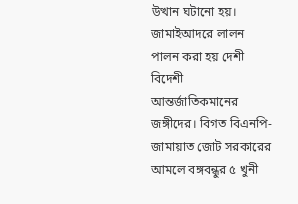উত্থান ঘটানো হয়। জামাইআদরে লালন পালন করা হয় দেশী বিদেশী আন্তর্জাতিকমানের জঙ্গীদের। বিগত বিএনপি-জামায়াত জোট সরকারের আমলে বঙ্গবন্ধুর ৫ খুনী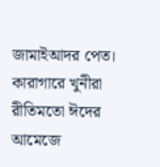জামাইআদর পেত। কারাগারে খুনীরা রীতিমতো ঈদের আমেজে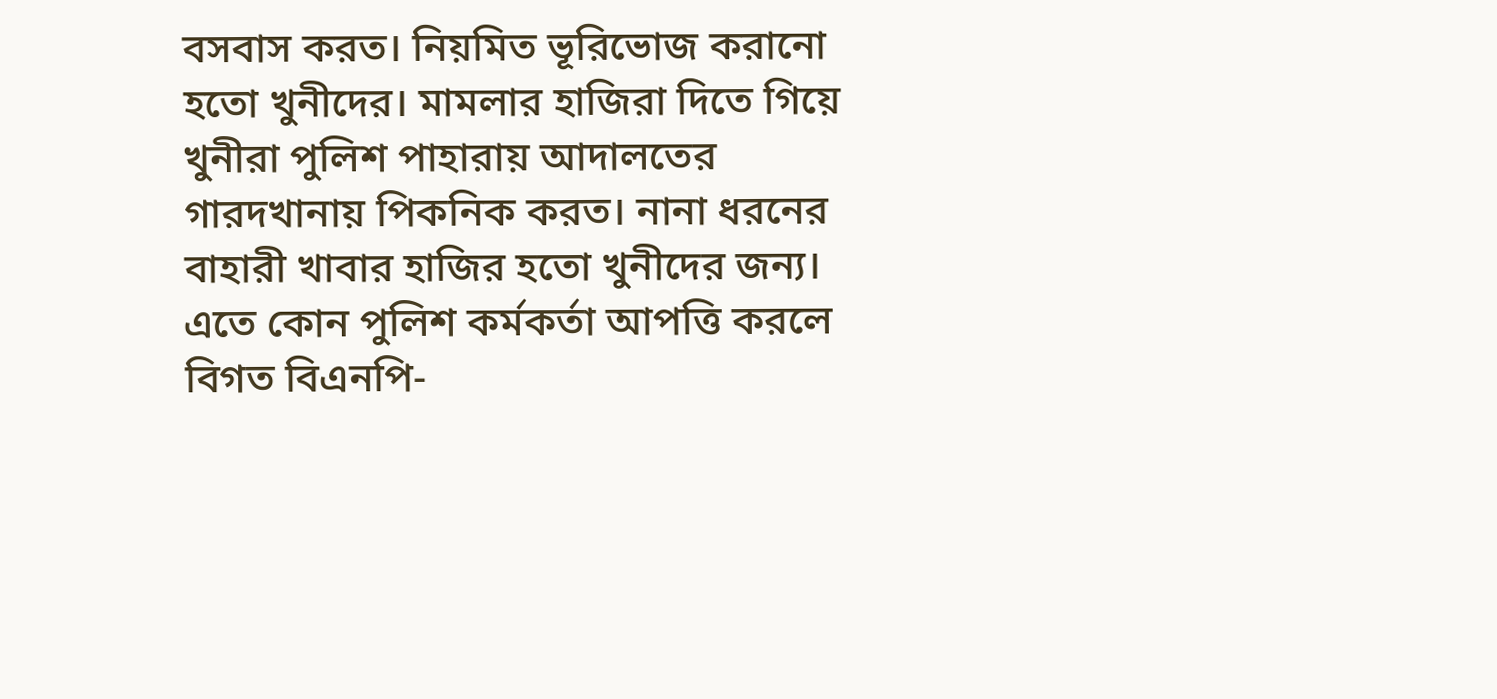বসবাস করত। নিয়মিত ভূরিভোজ করানো হতো খুনীদের। মামলার হাজিরা দিতে গিয়ে খুনীরা পুলিশ পাহারায় আদালতের গারদখানায় পিকনিক করত। নানা ধরনের বাহারী খাবার হাজির হতো খুনীদের জন্য। এতে কোন পুলিশ কর্মকর্তা আপত্তি করলে বিগত বিএনপি-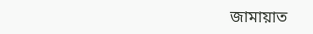জামায়াত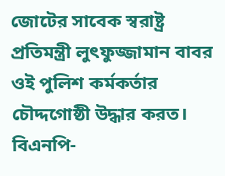জোটের সাবেক স্বরাষ্ট্র প্রতিমন্ত্রী লুৎফুজ্জামান বাবর ওই পুলিশ কর্মকর্তার চৌদ্দগোষ্ঠী উদ্ধার করত। বিএনপি-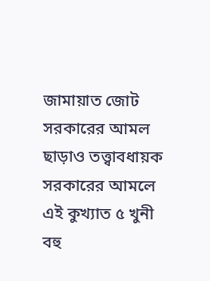জামায়াত জোট সরকারের আমল ছাড়াও তত্ত্বাবধায়ক সরকারের আমলে এই কুখ্যাত ৫ খুনী বহু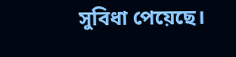সুবিধা পেয়েছে।